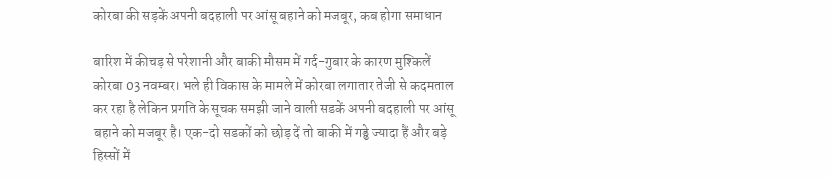कोरबा की सड़कें अपनी बदहाली पर आंसू बहाने को मजबूर, कब होगा समाधान

बारिश में कीचड़ से परेशानी और बाकी मौसम में गर्द-गुबार के कारण मुश्किलें
कोरबा 03 नवम्बर। भले ही विकास के मामले में कोरबा लगातार तेजी से कदमताल कर रहा है लेकिन प्रगति के सूचक समझी जाने वाली सडकें अपनी बदहाली पर आंसू बहाने को मजबूर है। एक-दो सडकों को छोड़ दें तो बाकी में गड्ढे ज्यादा हैं और बड़े हिस्सों में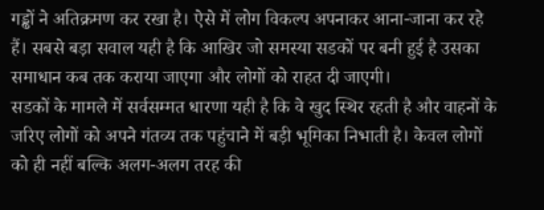गड्ढों ने अतिक्रमण कर रखा है। ऐसे में लोग विकल्प अपनाकर आना-जाना कर रहे हैं। सबसे बड़ा सवाल यही है कि आखिर जो समस्या सडकों पर बनी हुई है उसका समाधान कब तक कराया जाएगा और लोगों को राहत दी जाएगी।
सडकों के मामले में सर्वसम्मत धारणा यही है कि वे खुद स्थिर रहती है और वाहनों के जरिए लोगों को अपने गंतव्य तक पहुंचाने में बड़ी भूमिका निभाती है। केवल लोगों को ही नहीं बल्कि अलग-अलग तरह की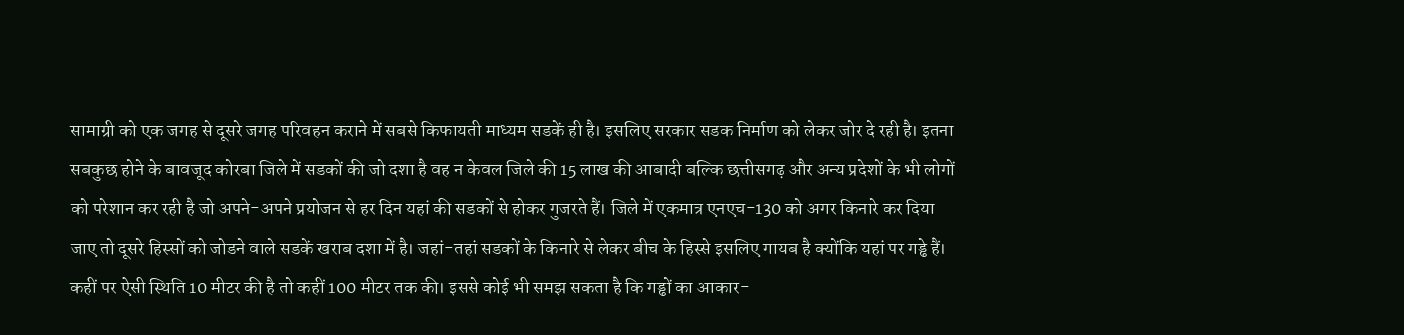सामाग्री को एक जगह से दूसरे जगह परिवहन कराने में सबसे किफायती माध्यम सडकें ही है। इसलिए सरकार सडक निर्माण को लेकर जोर दे रही है। इतना सबकुछ होने के बावजूद कोरबा जिले में सडकों की जो दशा है वह न केवल जिले की 15 लाख की आबादी बल्कि छत्तीसगढ़ और अन्य प्रदेशों के भी लोगों को परेशान कर रही है जो अपने-अपने प्रयोजन से हर दिन यहां की सडकों से होकर गुजरते हैं। जिले में एकमात्र एनएच-130 को अगर किनारे कर दिया जाए तो दूसरे हिस्सों को जोडने वाले सडकें खराब दशा में है। जहां-तहां सडकों के किनारे से लेकर बीच के हिस्से इसलिए गायब है क्योंकि यहां पर गड्ढे हैं। कहीं पर ऐसी स्थिति 10 मीटर की है तो कहीं 100 मीटर तक की। इससे कोई भी समझ सकता है कि गड्ढों का आकार-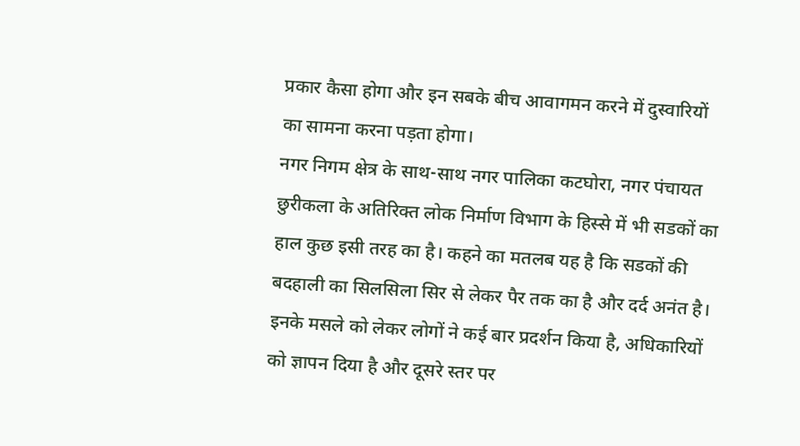प्रकार कैसा होगा और इन सबके बीच आवागमन करने में दुस्वारियों का सामना करना पड़ता होगा।
नगर निगम क्षेत्र के साथ-साथ नगर पालिका कटघोरा, नगर पंचायत छुरीकला के अतिरिक्त लोक निर्माण विभाग के हिस्से में भी सडकों का हाल कुछ इसी तरह का है। कहने का मतलब यह है कि सडकों की बदहाली का सिलसिला सिर से लेकर पैर तक का है और दर्द अनंत है। इनके मसले को लेकर लोगों ने कई बार प्रदर्शन किया है, अधिकारियों को ज्ञापन दिया है और दूसरे स्तर पर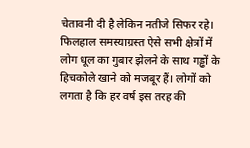चेतावनी दी है लेकिन नतीजे सिफर रहे। फिलहाल समस्याग्रस्त ऐसे सभी क्षेत्रों में लोग धूल का गुबार झेलने के साथ गड्ढों के हिचकोले खाने को मजबूर हैं। लोगों को लगता है कि हर वर्ष इस तरह की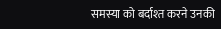समस्या को बर्दाश्त करने उनकी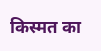किस्मत का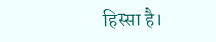हिस्सा है।